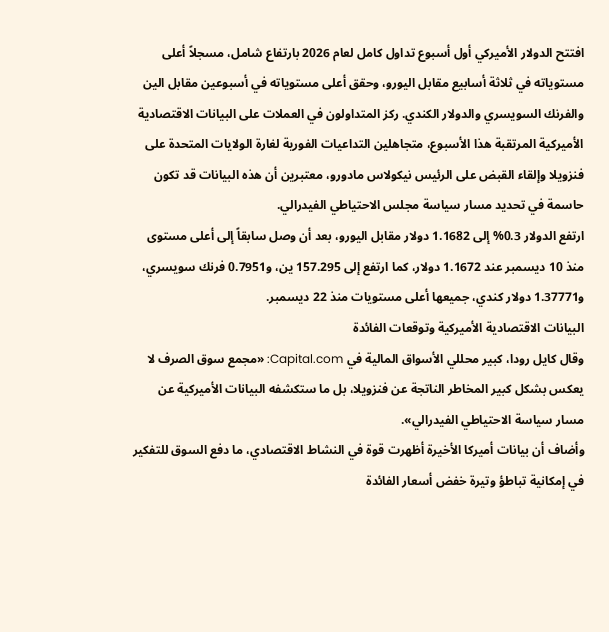افتتح الدولار الأميركي أول أسبوع تداول كامل لعام 2026 بارتفاع شامل، مسجلاً أعلى مستوياته في ثلاثة أسابيع مقابل اليورو، وحقق أعلى مستوياته في أسبوعين مقابل الين والفرنك السويسري والدولار الكندي. ركز المتداولون في العملات على البيانات الاقتصادية الأميركية المرتقبة هذا الأسبوع، متجاهلين التداعيات الفورية لغارة الولايات المتحدة على فنزويلا وإلقاء القبض على الرئيس نيكولاس مادورو، معتبرين أن هذه البيانات قد تكون حاسمة في تحديد مسار سياسة مجلس الاحتياطي الفيدرالي.
ارتفع الدولار 0.3% إلى 1.1682 دولار مقابل اليورو، بعد أن وصل سابقاً إلى أعلى مستوى منذ 10 ديسمبر عند 1.1672 دولار، كما ارتفع إلى 157.295 ين، و0.7951 فرنك سويسري، و1.37771 دولار كندي، جميعها أعلى مستويات منذ 22 ديسمبر.
البيانات الاقتصادية الأميركية وتوقعات الفائدة
وقال كايل رودا، كبير محللي الأسواق المالية في Capital.com: «مجمع سوق الصرف لا يعكس بشكل كبير المخاطر الناتجة عن فنزويلا، بل ما ستكشفه البيانات الأميركية عن مسار سياسة الاحتياطي الفيدرالي».
وأضاف أن بيانات أميركا الأخيرة أظهرت قوة في النشاط الاقتصادي، ما دفع السوق للتفكير في إمكانية تباطؤ وتيرة خفض أسعار الفائدة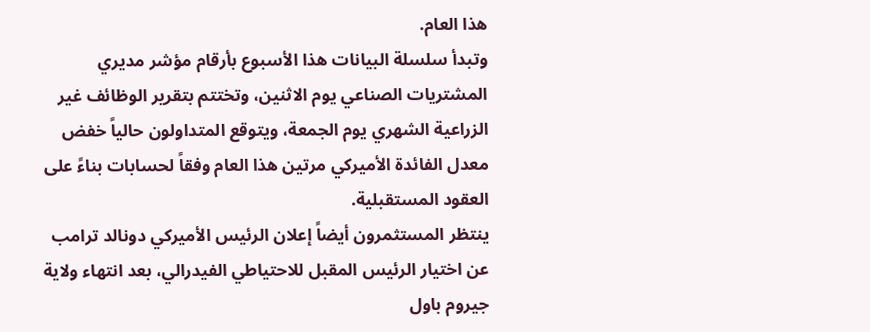هذا العام.
وتبدأ سلسلة البيانات هذا الأسبوع بأرقام مؤشر مديري المشتريات الصناعي يوم الاثنين، وتختتم بتقرير الوظائف غير الزراعية الشهري يوم الجمعة، ويتوقع المتداولون حالياً خفض معدل الفائدة الأميركي مرتين هذا العام وفقاً لحسابات بناءً على العقود المستقبلية.
ينتظر المستثمرون أيضاً إعلان الرئيس الأميركي دونالد ترامب عن اختيار الرئيس المقبل للاحتياطي الفيدرالي، بعد انتهاء ولاية جيروم باول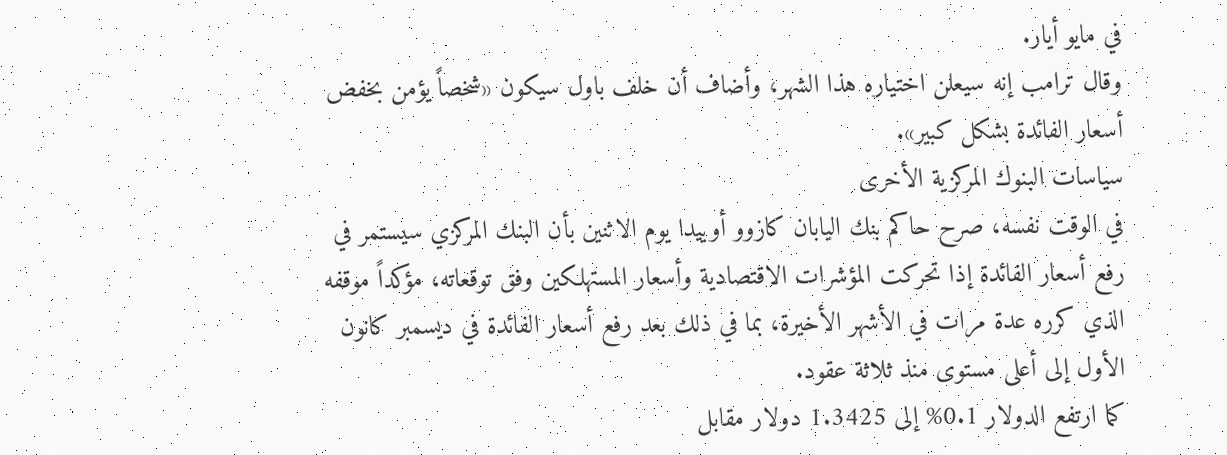في مايو أيار.
وقال ترامب إنه سيعلن اختياره هذا الشهر، وأضاف أن خلف باول سيكون «شخصاً يؤمن بخفض أسعار الفائدة بشكل كبير».
سياسات البنوك المركزية الأخرى
في الوقت نفسه، صرح حاكم بنك اليابان كازوو أوييدا يوم الاثنين بأن البنك المركزي سيستمر في رفع أسعار الفائدة إذا تحركت المؤشرات الاقتصادية وأسعار المستهلكين وفق توقعاته، مؤكداً موقفه الذي كرره عدة مرات في الأشهر الأخيرة، بما في ذلك بعد رفع أسعار الفائدة في ديسمبر كانون الأول إلى أعلى مستوى منذ ثلاثة عقود.
كما ارتفع الدولار 0.1% إلى 1.3425 دولار مقابل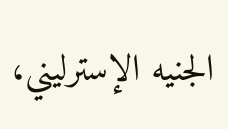الجنيه الإسترليني،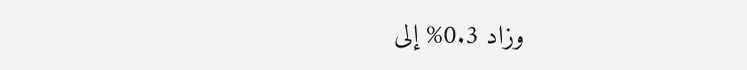وزاد 0.3% إلى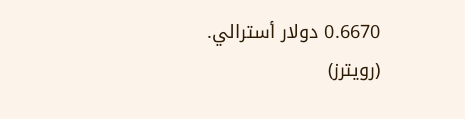0.6670 دولار أسترالي.
(رويترز)